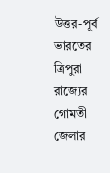উত্তর-পূর্ব ভারতের ত্রিপুরা রাজ্যের গোমতী জেলার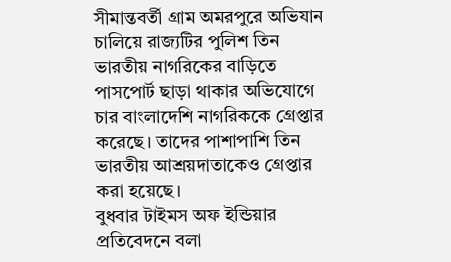সীমান্তবর্তী গ্রাম অমরপুরে অভিযান চালিয়ে রাজ্যটির পুলিশ তিন ভারতীয় নাগরিকের বাড়িতে পাসপোর্ট ছাড়া থাকার অভিযোগে চার বাংলাদেশি নাগরিককে গ্রেপ্তার করেছে। তাদের পাশাপাশি তিন ভারতীয় আশ্রয়দাতাকেও গ্রেপ্তার করা হয়েছে।
বুধবার টাইমস অফ ইন্ডিয়ার প্রতিবেদনে বলা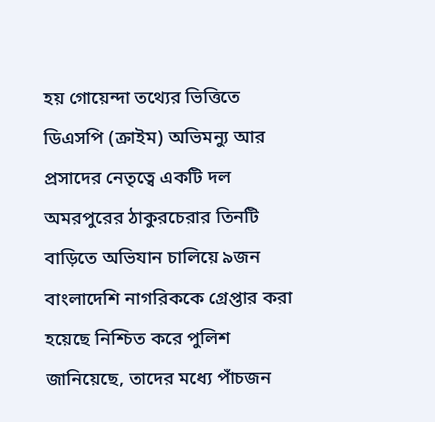হয় গোয়েন্দা তথ্যের ভিত্তিতে ডিএসপি (ক্রাইম) অভিমন্যু আর প্রসাদের নেতৃত্বে একটি দল অমরপুরের ঠাকুরচেরার তিনটি বাড়িতে অভিযান চালিয়ে ৯জন বাংলাদেশি নাগরিককে গ্রেপ্তার করা হয়েছে নিশ্চিত করে পুলিশ জানিয়েছে, তাদের মধ্যে পাঁচজন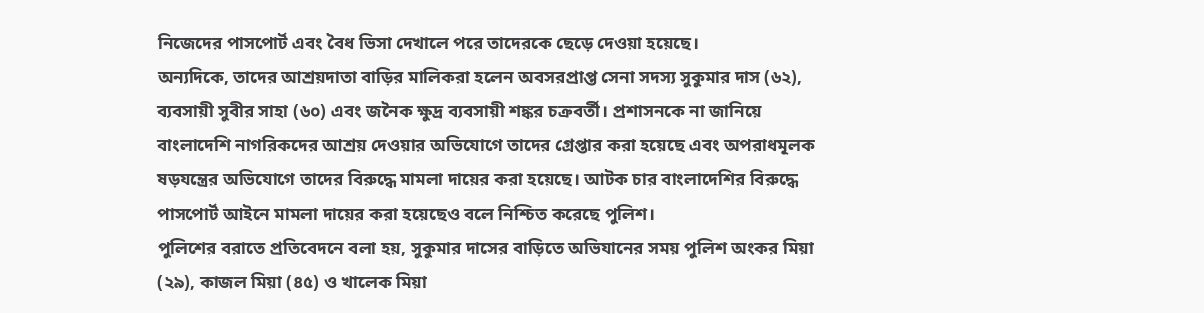নিজেদের পাসপোর্ট এবং বৈধ ভিসা দেখালে পরে তাদেরকে ছেড়ে দেওয়া হয়েছে।
অন্যদিকে, তাদের আশ্রয়দাতা বাড়ির মালিকরা হলেন অবসরপ্রাপ্ত সেনা সদস্য সুকুমার দাস (৬২), ব্যবসায়ী সুবীর সাহা (৬০) এবং জনৈক ক্ষুদ্র ব্যবসায়ী শঙ্কর চক্রবর্তী। প্রশাসনকে না জানিয়ে বাংলাদেশি নাগরিকদের আশ্রয় দেওয়ার অভিযোগে তাদের গ্রেপ্তার করা হয়েছে এবং অপরাধমূলক ষড়যন্ত্রের অভিযোগে তাদের বিরুদ্ধে মামলা দায়ের করা হয়েছে। আটক চার বাংলাদেশির বিরুদ্ধে পাসপোর্ট আইনে মামলা দায়ের করা হয়েছেও বলে নিশ্চিত করেছে পুলিশ।
পুলিশের বরাতে প্রতিবেদনে বলা হয়, সুকুমার দাসের বাড়িতে অভিযানের সময় পুলিশ অংকর মিয়া (২৯), কাজল মিয়া (৪৫) ও খালেক মিয়া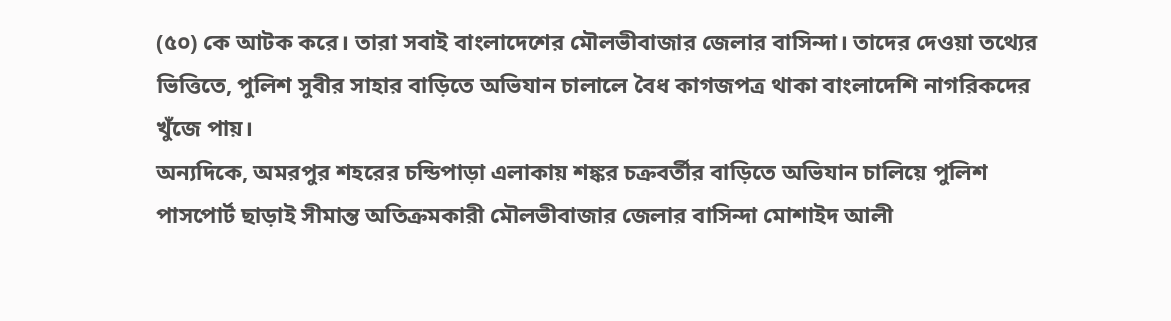(৫০) কে আটক করে। তারা সবাই বাংলাদেশের মৌলভীবাজার জেলার বাসিন্দা। তাদের দেওয়া তথ্যের ভিত্তিতে, পুলিশ সুবীর সাহার বাড়িতে অভিযান চালালে বৈধ কাগজপত্র থাকা বাংলাদেশি নাগরিকদের খুঁজে পায়।
অন্যদিকে, অমরপুর শহরের চন্ডিপাড়া এলাকায় শঙ্কর চক্রবর্তীর বাড়িতে অভিযান চালিয়ে পুলিশ পাসপোর্ট ছাড়াই সীমান্ত অতিক্রমকারী মৌলভীবাজার জেলার বাসিন্দা মোশাইদ আলী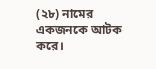(২৮) নামের একজনকে আটক করে।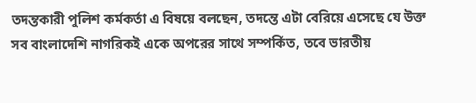তদন্তকারী পুলিশ কর্মকর্তা এ বিষয়ে বলছেন, তদন্তে এটা বেরিয়ে এসেছে যে উক্ত সব বাংলাদেশি নাগরিকই একে অপরের সাথে সম্পর্কিত, তবে ভারতীয়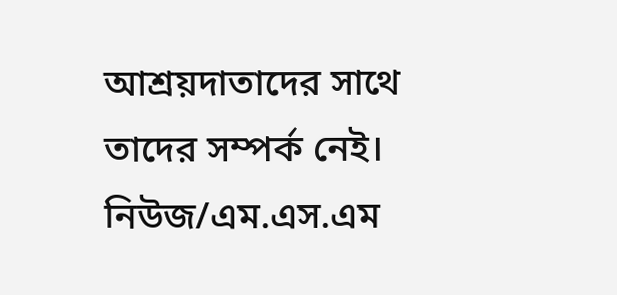আশ্রয়দাতাদের সাথে তাদের সম্পর্ক নেই।
নিউজ/এম.এস.এম